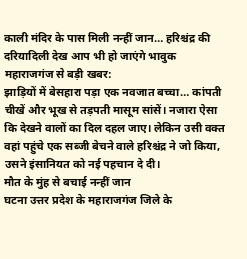काली मंदिर के पास मिली नन्हीं जान… हरिश्चंद्र की दरियादिली देख आप भी हो जाएंगे भावुक
महाराजगंज से बड़ी खबर:
झाड़ियों में बेसहारा पड़ा एक नवजात बच्चा… कांपती चीखें और भूख से तड़पती मासूम सांसें। नजारा ऐसा कि देखने वालों का दिल दहल जाए। लेकिन उसी वक्त वहां पहुंचे एक सब्जी बेचने वाले हरिश्चंद्र ने जो किया, उसने इंसानियत को नई पहचान दे दी।
मौत के मुंह से बचाई नन्हीं जान
घटना उत्तर प्रदेश के महाराजगंज जिले के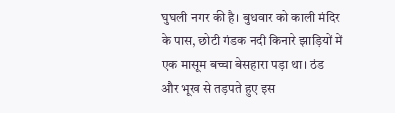घुघली नगर की है। बुधवार को काली मंदिर के पास, छोटी गंडक नदी किनारे झाड़ियों में एक मासूम बच्चा बेसहारा पड़ा था। ठंड और भूख से तड़पते हुए इस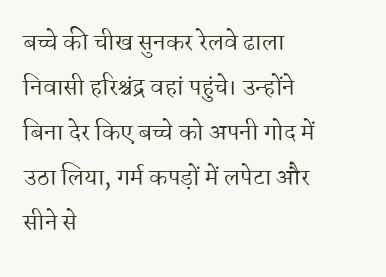बच्चे की चीख सुनकर रेलवे ढाला निवासी हरिश्चंद्र वहां पहुंचे। उन्होंने बिना देर किए बच्चे को अपनी गोद में उठा लिया, गर्म कपड़ों में लपेटा और सीने से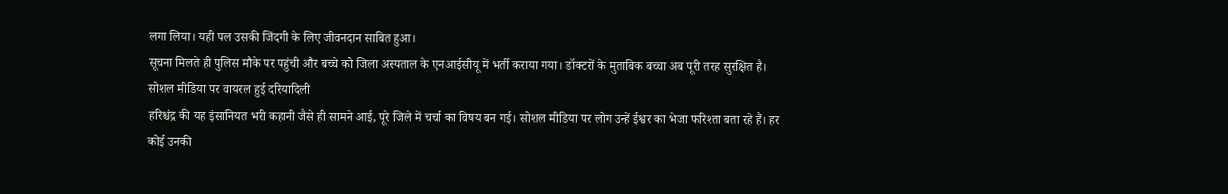लगा लिया। यही पल उसकी जिंदगी के लिए जीवनदान साबित हुआ।
सूचना मिलते ही पुलिस मौके पर पहुंची और बच्चे को जिला अस्पताल के एनआईसीयू में भर्ती कराया गया। डॉक्टरों के मुताबिक बच्चा अब पूरी तरह सुरक्षित है।
सोशल मीडिया पर वायरल हुई दरियादिली
हरिश्चंद्र की यह इंसानियत भरी कहानी जैसे ही सामने आई, पूरे जिले में चर्चा का विषय बन गई। सोशल मीडिया पर लोग उन्हें ईश्वर का भेजा फरिश्ता बता रहे हैं। हर कोई उनकी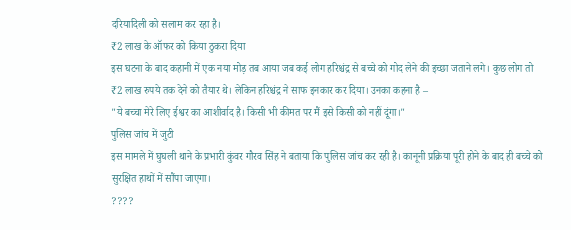दरियादिली को सलाम कर रहा है।
₹2 लाख के ऑफर को किया ठुकरा दिया
इस घटना के बाद कहानी में एक नया मोड़ तब आया जब कई लोग हरिश्चंद्र से बच्चे को गोद लेने की इच्छा जताने लगे। कुछ लोग तो ₹2 लाख रुपये तक देने को तैयार थे। लेकिन हरिश्चंद्र ने साफ इनकार कर दिया। उनका कहना है –
"ये बच्चा मेरे लिए ईश्वर का आशीर्वाद है। किसी भी कीमत पर मैं इसे किसी को नहीं दूंगा।"
पुलिस जांच में जुटी
इस मामले में घुघली थाने के प्रभारी कुंवर गौरव सिंह ने बताया कि पुलिस जांच कर रही है। कानूनी प्रक्रिया पूरी होने के बाद ही बच्चे को सुरक्षित हाथों में सौंपा जाएगा।
????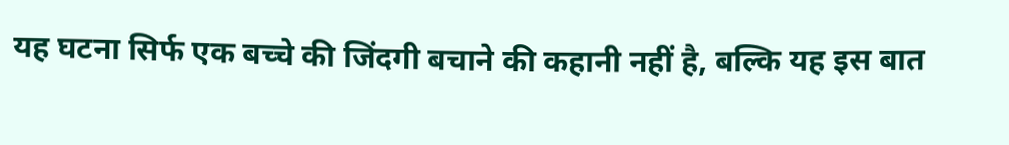यह घटना सिर्फ एक बच्चे की जिंदगी बचाने की कहानी नहीं है, बल्कि यह इस बात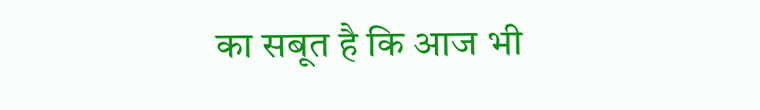का सबूत है कि आज भी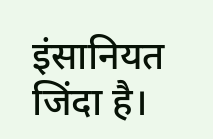इंसानियत जिंदा है।